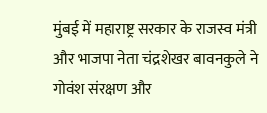मुंबई में महाराष्ट्र सरकार के राजस्व मंत्री और भाजपा नेता चंद्रशेखर बावनकुले ने गोवंश संरक्षण और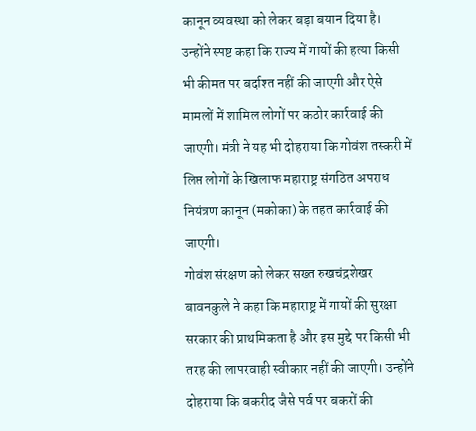कानून व्यवस्था को लेकर बड़ा बयान दिया है। उन्होंने स्पष्ट कहा कि राज्य में गायों की हत्या किसी भी कीमत पर बर्दाश्त नहीं की जाएगी और ऐसे मामलों में शामिल लोगों पर कठोर कार्रवाई की जाएगी। मंत्री ने यह भी दोहराया कि गोवंश तस्करी में लिप्त लोगों के खिलाफ महाराष्ट्र संगठित अपराध नियंत्रण कानून (मकोका) के तहत कार्रवाई की जाएगी।
गोवंश संरक्षण को लेकर सख्त रुखचंद्रशेखर बावनकुले ने कहा कि महाराष्ट्र में गायों की सुरक्षा सरकार की प्राथमिकता है और इस मुद्दे पर किसी भी तरह की लापरवाही स्वीकार नहीं की जाएगी। उन्होंने दोहराया कि बकरीद जैसे पर्व पर बकरों की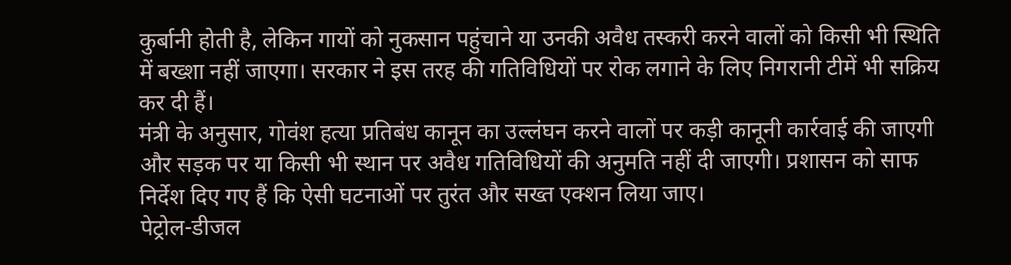कुर्बानी होती है, लेकिन गायों को नुकसान पहुंचाने या उनकी अवैध तस्करी करने वालों को किसी भी स्थिति में बख्शा नहीं जाएगा। सरकार ने इस तरह की गतिविधियों पर रोक लगाने के लिए निगरानी टीमें भी सक्रिय कर दी हैं।
मंत्री के अनुसार, गोवंश हत्या प्रतिबंध कानून का उल्लंघन करने वालों पर कड़ी कानूनी कार्रवाई की जाएगी और सड़क पर या किसी भी स्थान पर अवैध गतिविधियों की अनुमति नहीं दी जाएगी। प्रशासन को साफ निर्देश दिए गए हैं कि ऐसी घटनाओं पर तुरंत और सख्त एक्शन लिया जाए।
पेट्रोल-डीजल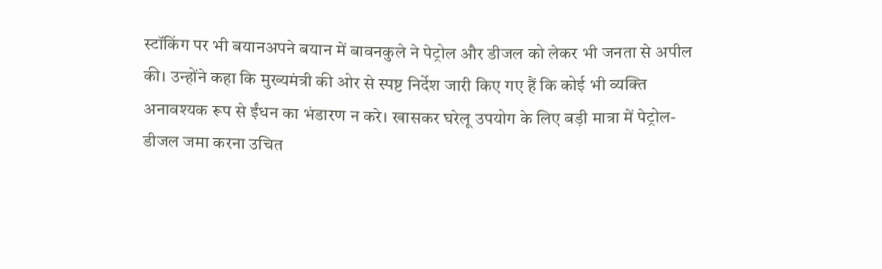स्टॉकिंग पर भी बयानअपने बयान में बावनकुले ने पेट्रोल और डीजल को लेकर भी जनता से अपील की। उन्होंने कहा कि मुख्यमंत्री की ओर से स्पष्ट निर्देश जारी किए गए हैं कि कोई भी व्यक्ति अनावश्यक रूप से ईंधन का भंडारण न करे। खासकर घरेलू उपयोग के लिए बड़ी मात्रा में पेट्रोल-डीजल जमा करना उचित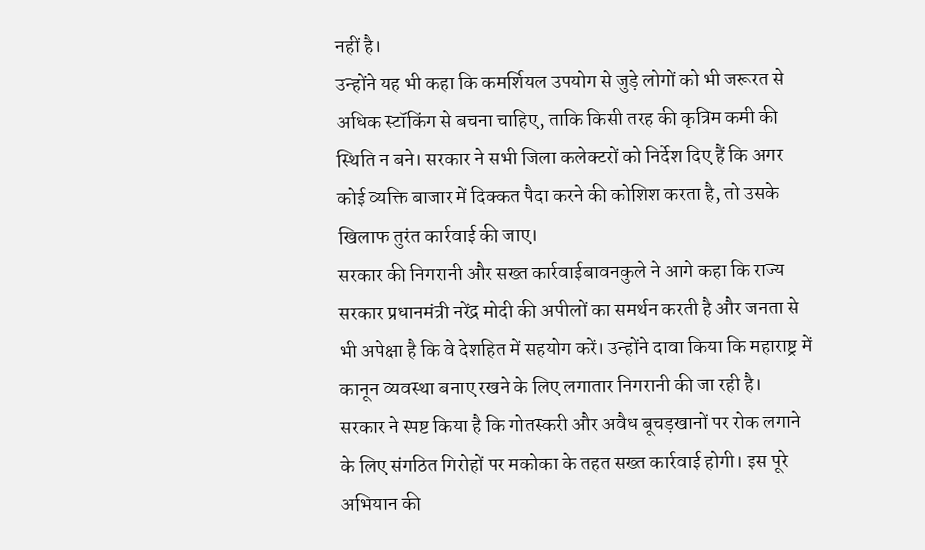नहीं है।
उन्होंने यह भी कहा कि कमर्शियल उपयोग से जुड़े लोगों को भी जरूरत से अधिक स्टॉकिंग से बचना चाहिए, ताकि किसी तरह की कृत्रिम कमी की स्थिति न बने। सरकार ने सभी जिला कलेक्टरों को निर्देश दिए हैं कि अगर कोई व्यक्ति बाजार में दिक्कत पैदा करने की कोशिश करता है, तो उसके खिलाफ तुरंत कार्रवाई की जाए।
सरकार की निगरानी और सख्त कार्रवाईबावनकुले ने आगे कहा कि राज्य सरकार प्रधानमंत्री नरेंद्र मोदी की अपीलों का समर्थन करती है और जनता से भी अपेक्षा है कि वे देशहित में सहयोग करें। उन्होंने दावा किया कि महाराष्ट्र में कानून व्यवस्था बनाए रखने के लिए लगातार निगरानी की जा रही है।
सरकार ने स्पष्ट किया है कि गोतस्करी और अवैध बूचड़खानों पर रोक लगाने के लिए संगठित गिरोहों पर मकोका के तहत सख्त कार्रवाई होगी। इस पूरे अभियान की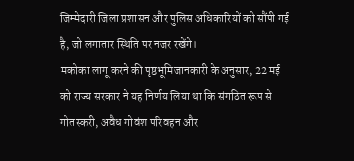जिम्मेदारी जिला प्रशासन और पुलिस अधिकारियों को सौंपी गई है, जो लगातार स्थिति पर नजर रखेंगे।
मकोका लागू करने की पृष्ठभूमिजानकारी के अनुसार, 22 मई को राज्य सरकार ने यह निर्णय लिया था कि संगठित रूप से गोतस्करी, अवैध गोवंश परिवहन और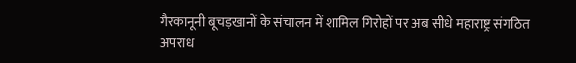गैरकानूनी बूचड़खानों के संचालन में शामिल गिरोहों पर अब सीधे महाराष्ट्र संगठित अपराध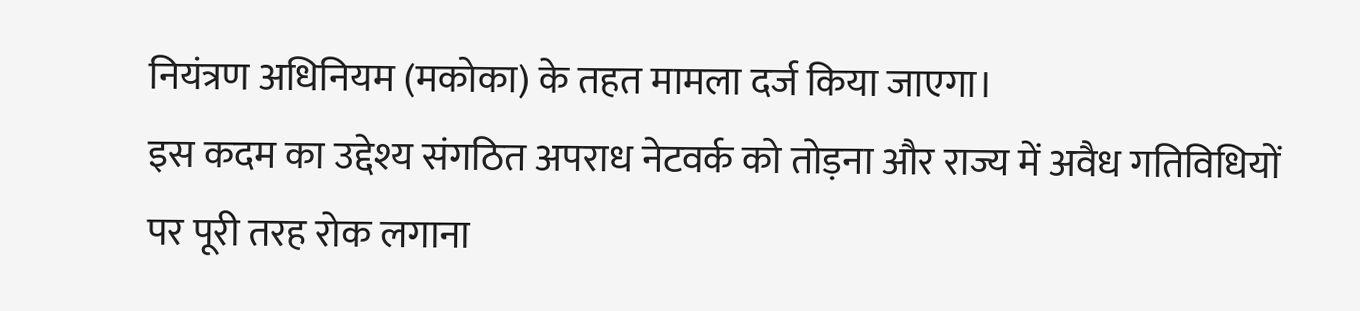नियंत्रण अधिनियम (मकोका) के तहत मामला दर्ज किया जाएगा।
इस कदम का उद्देश्य संगठित अपराध नेटवर्क को तोड़ना और राज्य में अवैध गतिविधियों पर पूरी तरह रोक लगाना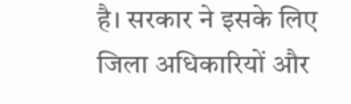है। सरकार ने इसके लिए जिला अधिकारियों और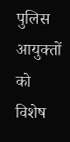पुलिस आयुक्तों को विशेष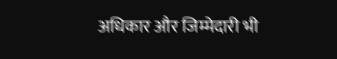अधिकार और जिम्मेदारी भी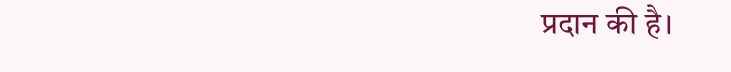प्रदान की है।